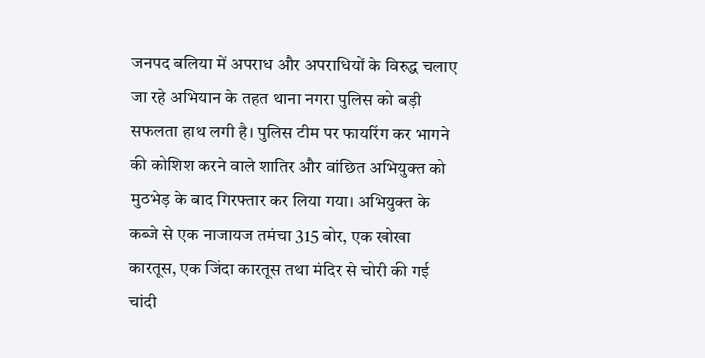जनपद बलिया में अपराध और अपराधियों के विरुद्ध चलाए जा रहे अभियान के तहत थाना नगरा पुलिस को बड़ी सफलता हाथ लगी है। पुलिस टीम पर फायरिंग कर भागने की कोशिश करने वाले शातिर और वांछित अभियुक्त को मुठभेड़ के बाद गिरफ्तार कर लिया गया। अभियुक्त के कब्जे से एक नाजायज तमंचा 315 बोर, एक खोखा कारतूस, एक जिंदा कारतूस तथा मंदिर से चोरी की गई चांदी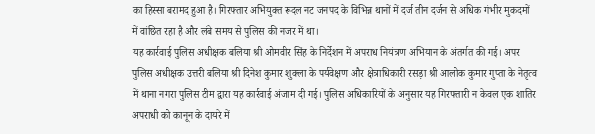का हिस्सा बरामद हुआ है। गिरफ्तार अभियुक्त रूदल नट जनपद के विभिन्न थानों में दर्ज तीन दर्जन से अधिक गंभीर मुकदमों में वांछित रहा है और लंबे समय से पुलिस की नजर में था।
यह कार्रवाई पुलिस अधीक्षक बलिया श्री ओमवीर सिंह के निर्देशन में अपराध नियंत्रण अभियान के अंतर्गत की गई। अपर पुलिस अधीक्षक उत्तरी बलिया श्री दिनेश कुमार शुक्ला के पर्यवेक्षण और क्षेत्राधिकारी रसड़ा श्री आलोक कुमार गुप्ता के नेतृत्व में थाना नगरा पुलिस टीम द्वारा यह कार्रवाई अंजाम दी गई। पुलिस अधिकारियों के अनुसार यह गिरफ्तारी न केवल एक शातिर अपराधी को कानून के दायरे में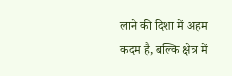लाने की दिशा में अहम कदम है, बल्कि क्षेत्र में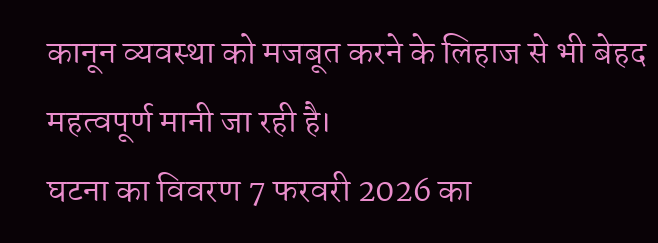कानून व्यवस्था को मजबूत करने के लिहाज से भी बेहद महत्वपूर्ण मानी जा रही है।
घटना का विवरण 7 फरवरी 2026 का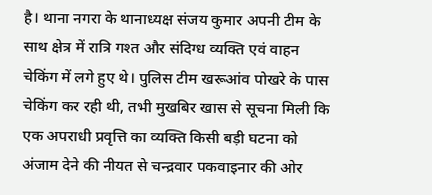है। थाना नगरा के थानाध्यक्ष संजय कुमार अपनी टीम के साथ क्षेत्र में रात्रि गश्त और संदिग्ध व्यक्ति एवं वाहन चेकिंग में लगे हुए थे। पुलिस टीम खरूआंव पोखरे के पास चेकिंग कर रही थी, तभी मुखबिर खास से सूचना मिली कि एक अपराधी प्रवृत्ति का व्यक्ति किसी बड़ी घटना को अंजाम देने की नीयत से चन्द्रवार पकवाइनार की ओर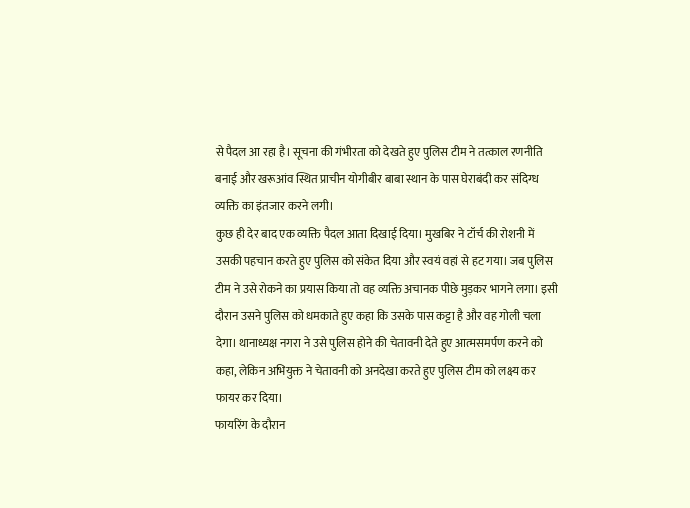से पैदल आ रहा है। सूचना की गंभीरता को देखते हुए पुलिस टीम ने तत्काल रणनीति बनाई और खरूआंव स्थित प्राचीन योगीबीर बाबा स्थान के पास घेराबंदी कर संदिग्ध व्यक्ति का इंतजार करने लगी।
कुछ ही देर बाद एक व्यक्ति पैदल आता दिखाई दिया। मुखबिर ने टॉर्च की रोशनी में उसकी पहचान करते हुए पुलिस को संकेत दिया और स्वयं वहां से हट गया। जब पुलिस टीम ने उसे रोकने का प्रयास किया तो वह व्यक्ति अचानक पीछे मुड़कर भागने लगा। इसी दौरान उसने पुलिस को धमकाते हुए कहा कि उसके पास कट्टा है और वह गोली चला देगा। थानाध्यक्ष नगरा ने उसे पुलिस होने की चेतावनी देते हुए आत्मसमर्पण करने को कहा, लेकिन अभियुक्त ने चेतावनी को अनदेखा करते हुए पुलिस टीम को लक्ष्य कर फायर कर दिया।
फायरिंग के दौरान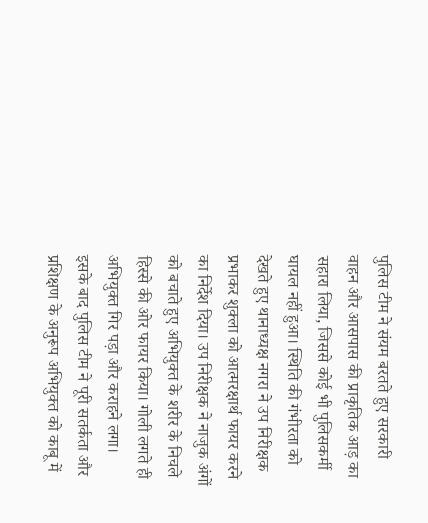पुलिस टीम ने संयम बरतते हुए सरकारी वाहन और आसपास की प्राकृतिक आड़ का सहारा लिया, जिससे कोई भी पुलिसकर्मी घायल नहीं हुआ। स्थिति की गंभीरता को देखते हुए थानाध्यक्ष नगरा ने उप निरीक्षक प्रभाकर शुक्ला को आत्मरक्षार्थ फायर करने का निर्देश दिया। उप निरीक्षक ने नाजुक अंगों को बचाते हुए अभियुक्त के शरीर के निचले हिस्से की ओर फायर किया। गोली लगते ही अभियुक्त गिर पड़ा और कराहने लगा।
इसके बाद पुलिस टीम ने पूरी सतर्कता और प्रशिक्षण के अनुरूप अभियुक्त को काबू में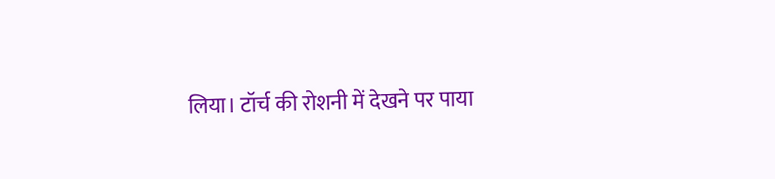लिया। टॉर्च की रोशनी में देखने पर पाया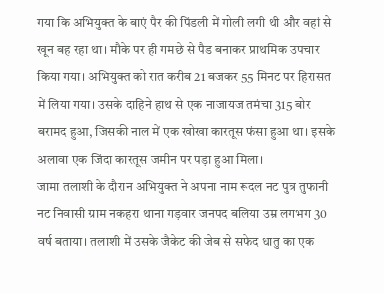गया कि अभियुक्त के बाएं पैर की पिंडली में गोली लगी थी और वहां से खून बह रहा था। मौके पर ही गमछे से पैड बनाकर प्राथमिक उपचार किया गया। अभियुक्त को रात करीब 21 बजकर 55 मिनट पर हिरासत में लिया गया। उसके दाहिने हाथ से एक नाजायज तमंचा 315 बोर बरामद हुआ, जिसकी नाल में एक खोखा कारतूस फंसा हुआ था। इसके अलावा एक जिंदा कारतूस जमीन पर पड़ा हुआ मिला।
जामा तलाशी के दौरान अभियुक्त ने अपना नाम रूदल नट पुत्र तुफानी नट निवासी ग्राम नकहरा थाना गड़वार जनपद बलिया उम्र लगभग 30 वर्ष बताया। तलाशी में उसके जैकेट की जेब से सफेद धातु का एक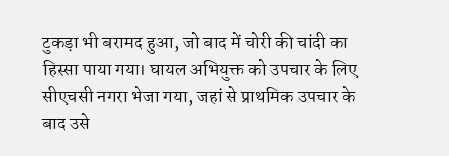टुकड़ा भी बरामद हुआ, जो बाद में चोरी की चांदी का हिस्सा पाया गया। घायल अभियुक्त को उपचार के लिए सीएचसी नगरा भेजा गया, जहां से प्राथमिक उपचार के बाद उसे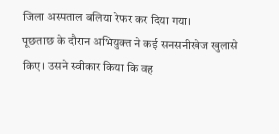जिला अस्पताल बलिया रेफर कर दिया गया।
पूछताछ के दौरान अभियुक्त ने कई सनसनीखेज खुलासे किए। उसने स्वीकार किया कि वह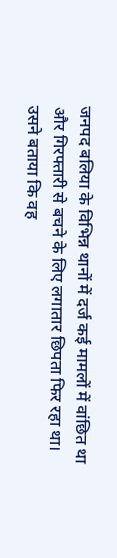जनपद बलिया के विभिन्न थानों में दर्ज कई मामलों में वांछित था और गिरफ्तारी से बचने के लिए लगातार छिपता फिर रहा था। उसने बताया कि वह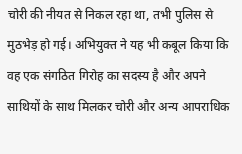चोरी की नीयत से निकल रहा था, तभी पुलिस से मुठभेड़ हो गई। अभियुक्त ने यह भी कबूल किया कि वह एक संगठित गिरोह का सदस्य है और अपने साथियों के साथ मिलकर चोरी और अन्य आपराधिक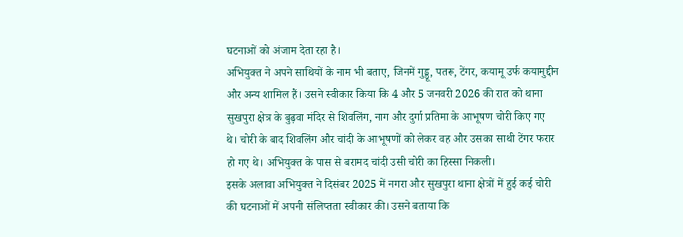घटनाओं को अंजाम देता रहा है।
अभियुक्त ने अपने साथियों के नाम भी बताए, जिनमें गुड्डू, पतरू, टेंगर, कयामू उर्फ कयामुद्दीन और अन्य शामिल हैं। उसने स्वीकार किया कि 4 और 5 जनवरी 2026 की रात को थाना सुखपुरा क्षेत्र के बुढ़वा मंदिर से शिवलिंग, नाग और दुर्गा प्रतिमा के आभूषण चोरी किए गए थे। चोरी के बाद शिवलिंग और चांदी के आभूषणों को लेकर वह और उसका साथी टेंगर फरार हो गए थे। अभियुक्त के पास से बरामद चांदी उसी चोरी का हिस्सा निकली।
इसके अलावा अभियुक्त ने दिसंबर 2025 में नगरा और सुखपुरा थाना क्षेत्रों में हुई कई चोरी की घटनाओं में अपनी संलिप्तता स्वीकार की। उसने बताया कि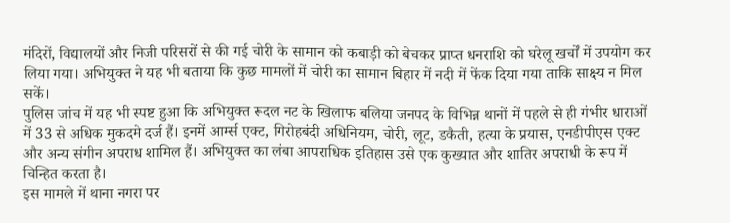मंदिरों, विद्यालयों और निजी परिसरों से की गई चोरी के सामान को कबाड़ी को बेचकर प्राप्त धनराशि को घरेलू खर्चों में उपयोग कर लिया गया। अभियुक्त ने यह भी बताया कि कुछ मामलों में चोरी का सामान बिहार में नदी में फेंक दिया गया ताकि साक्ष्य न मिल सकें।
पुलिस जांच में यह भी स्पष्ट हुआ कि अभियुक्त रूदल नट के खिलाफ बलिया जनपद के विभिन्न थानों में पहले से ही गंभीर धाराओं में 33 से अधिक मुकदमे दर्ज हैं। इनमें आर्म्स एक्ट, गिरोहबंदी अधिनियम, चोरी, लूट, डकैती, हत्या के प्रयास, एनडीपीएस एक्ट और अन्य संगीन अपराध शामिल हैं। अभियुक्त का लंबा आपराधिक इतिहास उसे एक कुख्यात और शातिर अपराधी के रूप में चिन्हित करता है।
इस मामले में थाना नगरा पर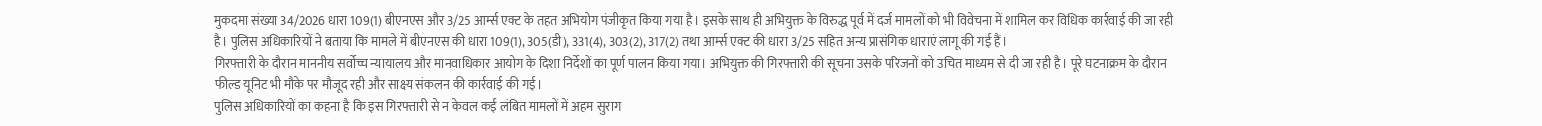मुकदमा संख्या 34/2026 धारा 109(1) बीएनएस और 3/25 आर्म्स एक्ट के तहत अभियोग पंजीकृत किया गया है। इसके साथ ही अभियुक्त के विरुद्ध पूर्व में दर्ज मामलों को भी विवेचना में शामिल कर विधिक कार्रवाई की जा रही है। पुलिस अधिकारियों ने बताया कि मामले में बीएनएस की धारा 109(1), 305(डी), 331(4), 303(2), 317(2) तथा आर्म्स एक्ट की धारा 3/25 सहित अन्य प्रासंगिक धाराएं लागू की गई हैं।
गिरफ्तारी के दौरान माननीय सर्वोच्च न्यायालय और मानवाधिकार आयोग के दिशा निर्देशों का पूर्ण पालन किया गया। अभियुक्त की गिरफ्तारी की सूचना उसके परिजनों को उचित माध्यम से दी जा रही है। पूरे घटनाक्रम के दौरान फील्ड यूनिट भी मौके पर मौजूद रही और साक्ष्य संकलन की कार्रवाई की गई।
पुलिस अधिकारियों का कहना है कि इस गिरफ्तारी से न केवल कई लंबित मामलों में अहम सुराग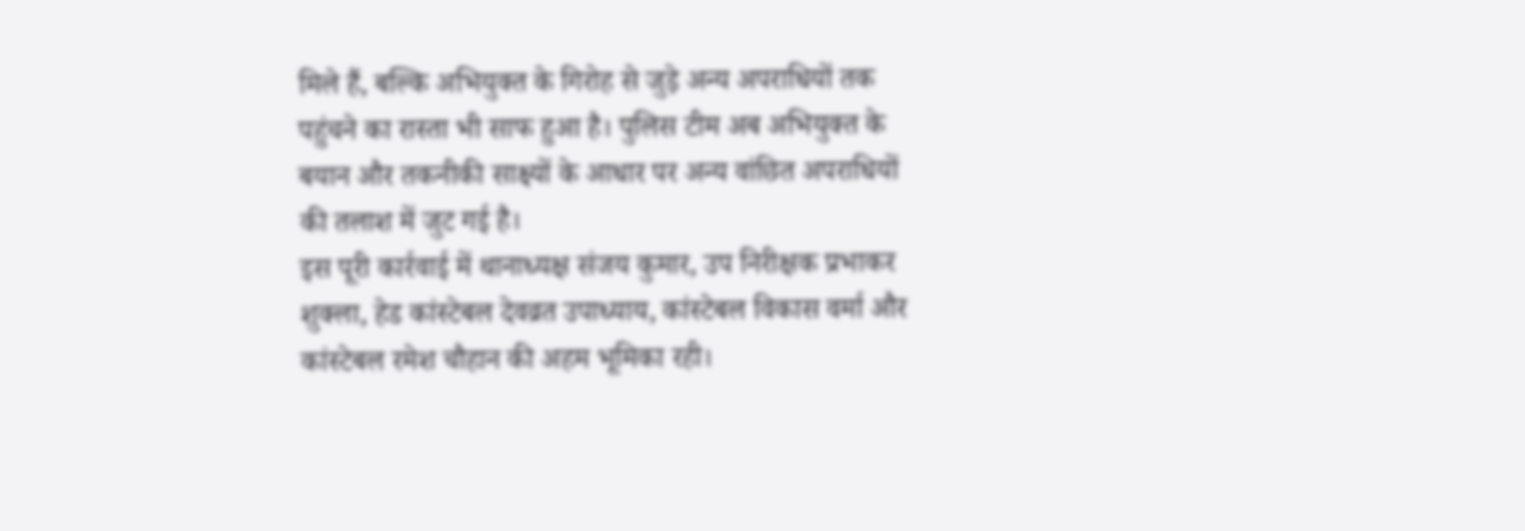मिले हैं, बल्कि अभियुक्त के गिरोह से जुड़े अन्य अपराधियों तक पहुंचने का रास्ता भी साफ हुआ है। पुलिस टीम अब अभियुक्त के बयान और तकनीकी साक्ष्यों के आधार पर अन्य वांछित अपराधियों की तलाश में जुट गई है।
इस पूरी कार्रवाई में थानाध्यक्ष संजय कुमार, उप निरीक्षक प्रभाकर शुक्ला, हेड कांस्टेबल देवव्रत उपाध्याय, कांस्टेबल विकास वर्मा और कांस्टेबल रमेश चौहान की अहम भूमिका रही।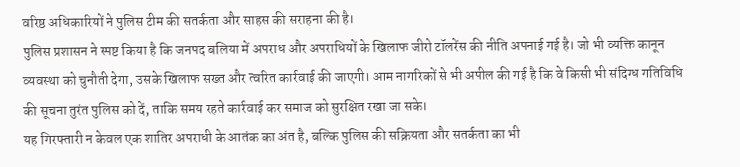वरिष्ठ अधिकारियों ने पुलिस टीम की सतर्कता और साहस की सराहना की है।
पुलिस प्रशासन ने स्पष्ट किया है कि जनपद बलिया में अपराध और अपराधियों के खिलाफ जीरो टॉलरेंस की नीति अपनाई गई है। जो भी व्यक्ति कानून व्यवस्था को चुनौती देगा, उसके खिलाफ सख्त और त्वरित कार्रवाई की जाएगी। आम नागरिकों से भी अपील की गई है कि वे किसी भी संदिग्ध गतिविधि की सूचना तुरंत पुलिस को दें, ताकि समय रहते कार्रवाई कर समाज को सुरक्षित रखा जा सके।
यह गिरफ्तारी न केवल एक शातिर अपराधी के आतंक का अंत है, बल्कि पुलिस की सक्रियता और सतर्कता का भी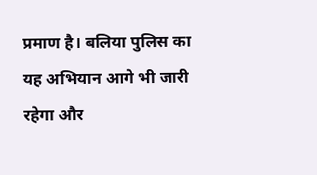प्रमाण है। बलिया पुलिस का यह अभियान आगे भी जारी रहेगा और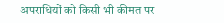अपराधियों को किसी भी कीमत पर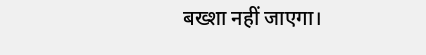बख्शा नहीं जाएगा।